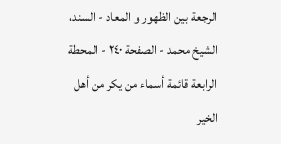الرجعة بين الظهور و المعاد - السند، الشيخ محمد - الصفحة ٢٤٠ - المحطة الرابعة قائمة أسماء من يكر من أهل الخير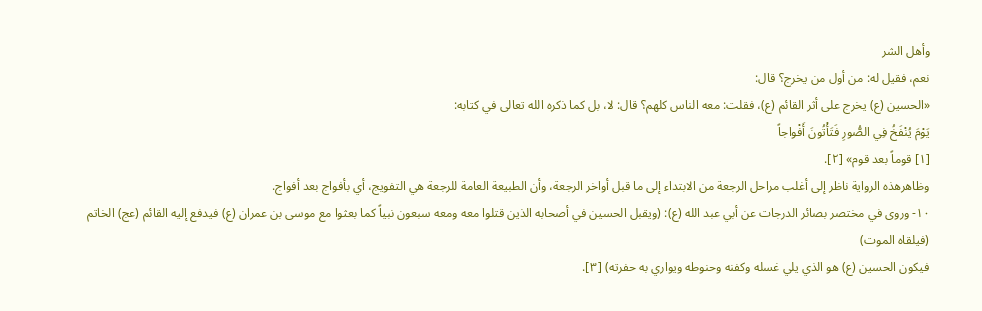وأهل الشر
نعم، فقيل له: من أول من يخرج؟ قال:
«الحسين (ع) يخرج على أثر القائم (ع)، فقلت: معه الناس كلهم؟ قال: لا، بل كما ذكره الله تعالى في كتابه:
يَوْمَ يُنْفَخُ فِي الصُّورِ فَتَأْتُونَ أَفْواجاً
[١] قوماً بعد قوم» [٢].
وظاهرهذه الرواية ناظر إلى أغلب مراحل الرجعة من الابتداء إلى ما قبل أواخر الرجعة، وأن الطبيعة العامة للرجعة هي التفويج، أي بأفواج بعد أفواج.
١٠- وروى في مختصر بصائر الدرجات عن أبي عبد الله (ع): (ويقبل الحسين في أصحابه الذين قتلوا معه ومعه سبعون نبياً كما بعثوا مع موسى بن عمران (ع) فيدفع إليه القائم (عج) الخاتم
(فيلقاه الموت)
فيكون الحسين (ع) هو الذي يلي غسله وكفنه وحنوطه ويواري به حفرته) [٣].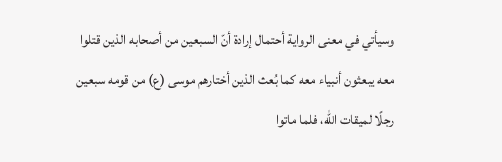وسيأتي في معنى الرواية أحتمال إرادة أنّ السبعين من أصحابه الذين قتلوا معه يبعثون أنبياء معه كما بُعث الذين أختارهم موسى (ع) من قومه سبعين رجلًا لميقات الله، فلما ماتوا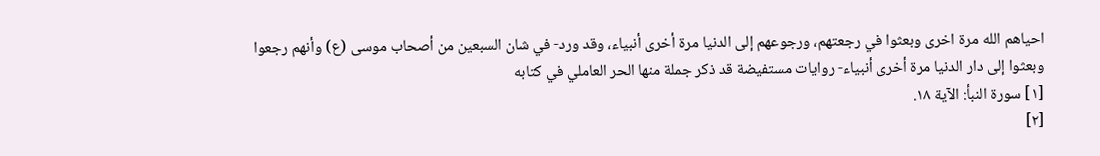احياهم الله مرة اخرى وبعثوا في رجعتهم، ورجوعهم إلى الدنيا مرة أخرى أنبياء، وقد ورد- في شان السبعين من أصحاب موسى (ع) وأنهم رجعوا وبعثوا إلى دار الدنيا مرة أخرى أنبياء- روايات مستفيضة قد ذكر جملة منها الحر العاملي في كتابه
[١] سورة النبأ: الآية ١٨.
[٢]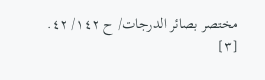مختصر بصائر الدرجات/ ح ١٤٢/ ٤٢.
[٣]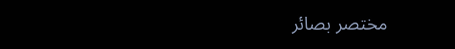مختصر بصائر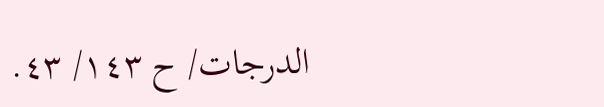الدرجات/ ح ١٤٣/ ٤٣.